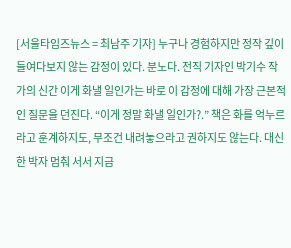[서울타임즈뉴스 = 최남주 기자] 누구나 경험하지만 정작 깊이 들여다보지 않는 감정이 있다. 분노다. 전직 기자인 박기수 작가의 신간 이게 화낼 일인가는 바로 이 감정에 대해 가장 근본적인 질문을 던진다. “이게 정말 화낼 일인가?.” 책은 화를 억누르라고 훈계하지도, 무조건 내려놓으라고 권하지도 않는다. 대신 한 박자 멈춰 서서 지금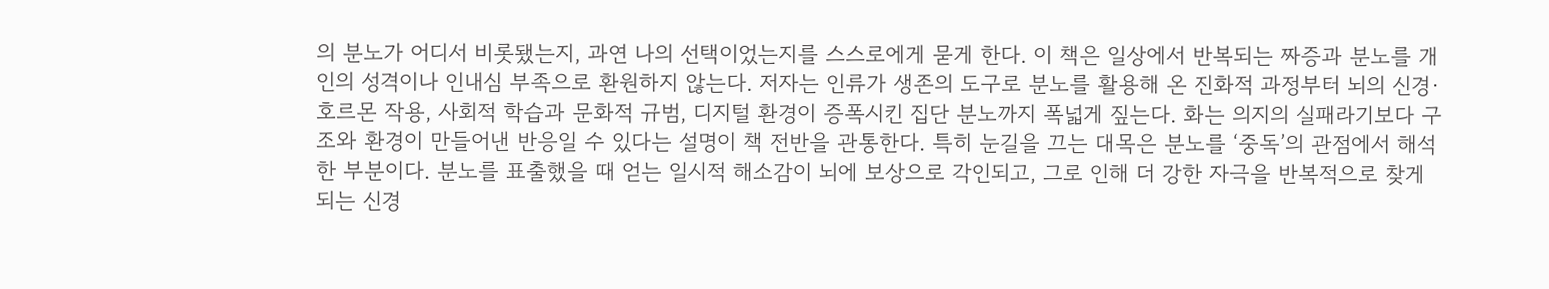의 분노가 어디서 비롯됐는지, 과연 나의 선택이었는지를 스스로에게 묻게 한다. 이 책은 일상에서 반복되는 짜증과 분노를 개인의 성격이나 인내심 부족으로 환원하지 않는다. 저자는 인류가 생존의 도구로 분노를 활용해 온 진화적 과정부터 뇌의 신경·호르몬 작용, 사회적 학습과 문화적 규범, 디지털 환경이 증폭시킨 집단 분노까지 폭넓게 짚는다. 화는 의지의 실패라기보다 구조와 환경이 만들어낸 반응일 수 있다는 설명이 책 전반을 관통한다. 특히 눈길을 끄는 대목은 분노를 ‘중독’의 관점에서 해석한 부분이다. 분노를 표출했을 때 얻는 일시적 해소감이 뇌에 보상으로 각인되고, 그로 인해 더 강한 자극을 반복적으로 찾게 되는 신경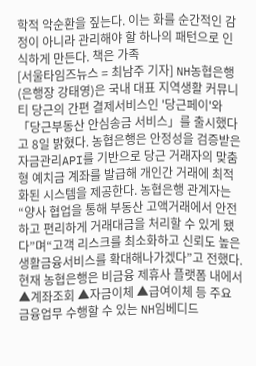학적 악순환을 짚는다. 이는 화를 순간적인 감정이 아니라 관리해야 할 하나의 패턴으로 인식하게 만든다. 책은 가족
[서울타임즈뉴스 = 최남주 기자] NH농협은행(은행장 강태영)은 국내 대표 지역생활 커뮤니티 당근의 간편 결제서비스인 '당근페이'와 「당근부동산 안심송금 서비스」를 출시했다고 8일 밝혔다. 농협은행은 안정성을 검증받은 자금관리API를 기반으로 당근 거래자의 맞춤형 예치금 계좌를 발급해 개인간 거래에 최적화된 시스템을 제공한다. 농협은행 관계자는“양사 협업을 통해 부동산 고액거래에서 안전하고 편리하게 거래대금을 처리할 수 있게 됐다”며“고객 리스크를 최소화하고 신뢰도 높은 생활금융서비스를 확대해나가겠다”고 전했다. 현재 농협은행은 비금융 제휴사 플랫폼 내에서 ▲계좌조회 ▲자금이체 ▲급여이체 등 주요 금융업무 수행할 수 있는 NH임베디드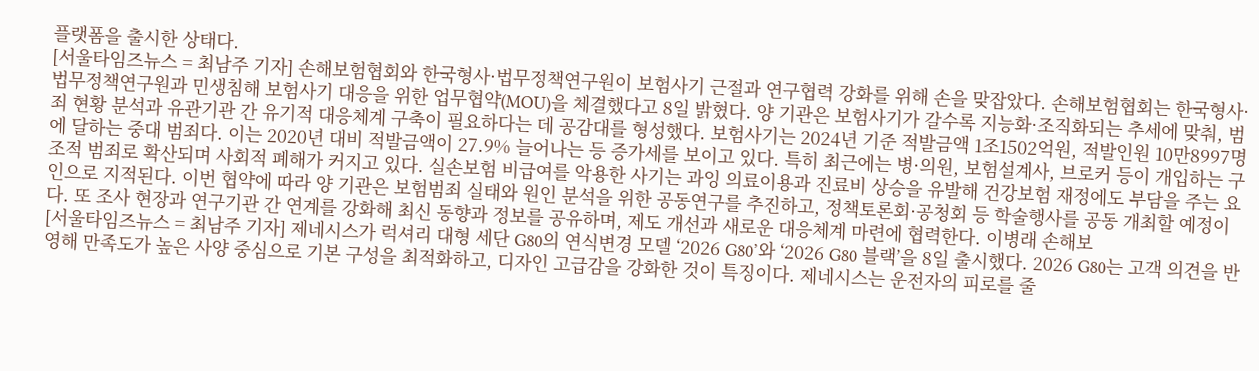플랫폼을 출시한 상태다.
[서울타임즈뉴스 = 최남주 기자] 손해보험협회와 한국형사·법무정책연구원이 보험사기 근절과 연구협력 강화를 위해 손을 맞잡았다. 손해보험협회는 한국형사·법무정책연구원과 민생침해 보험사기 대응을 위한 업무협약(MOU)을 체결했다고 8일 밝혔다. 양 기관은 보험사기가 갈수록 지능화·조직화되는 추세에 맞춰, 범죄 현황 분석과 유관기관 간 유기적 대응체계 구축이 필요하다는 데 공감대를 형성했다. 보험사기는 2024년 기준 적발금액 1조1502억원, 적발인원 10만8997명에 달하는 중대 범죄다. 이는 2020년 대비 적발금액이 27.9% 늘어나는 등 증가세를 보이고 있다. 특히 최근에는 병·의원, 보험설계사, 브로커 등이 개입하는 구조적 범죄로 확산되며 사회적 폐해가 커지고 있다. 실손보험 비급여를 악용한 사기는 과잉 의료이용과 진료비 상승을 유발해 건강보험 재정에도 부담을 주는 요인으로 지적된다. 이번 협약에 따라 양 기관은 보험범죄 실태와 원인 분석을 위한 공동연구를 추진하고, 정책토론회·공청회 등 학술행사를 공동 개최할 예정이다. 또 조사 현장과 연구기관 간 연계를 강화해 최신 동향과 정보를 공유하며, 제도 개선과 새로운 대응체계 마련에 협력한다. 이병래 손해보
[서울타임즈뉴스 = 최남주 기자] 제네시스가 럭셔리 대형 세단 G80의 연식변경 모델 ‘2026 G80’와 ‘2026 G80 블랙’을 8일 출시했다. 2026 G80는 고객 의견을 반영해 만족도가 높은 사양 중심으로 기본 구성을 최적화하고, 디자인 고급감을 강화한 것이 특징이다. 제네시스는 운전자의 피로를 줄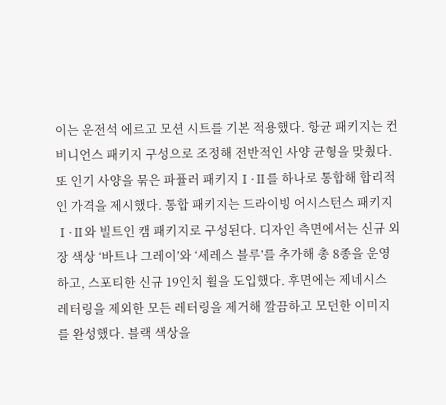이는 운전석 에르고 모션 시트를 기본 적용했다. 항균 패키지는 컨비니언스 패키지 구성으로 조정해 전반적인 사양 균형을 맞췄다. 또 인기 사양을 묶은 파퓰러 패키지Ⅰ·Ⅱ를 하나로 통합해 합리적인 가격을 제시했다. 통합 패키지는 드라이빙 어시스턴스 패키지Ⅰ·Ⅱ와 빌트인 캠 패키지로 구성된다. 디자인 측면에서는 신규 외장 색상 ‘바트나 그레이’와 ‘세레스 블루’를 추가해 총 8종을 운영하고, 스포티한 신규 19인치 휠을 도입했다. 후면에는 제네시스 레터링을 제외한 모든 레터링을 제거해 깔끔하고 모던한 이미지를 완성했다. 블랙 색상을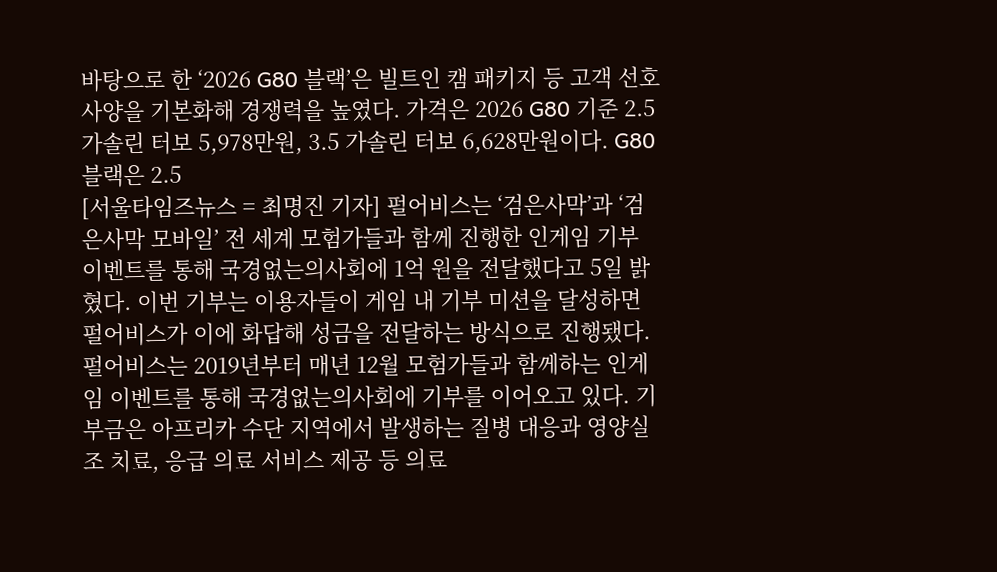바탕으로 한 ‘2026 G80 블랙’은 빌트인 캠 패키지 등 고객 선호 사양을 기본화해 경쟁력을 높였다. 가격은 2026 G80 기준 2.5 가솔린 터보 5,978만원, 3.5 가솔린 터보 6,628만원이다. G80 블랙은 2.5
[서울타임즈뉴스 = 최명진 기자] 펄어비스는 ‘검은사막’과 ‘검은사막 모바일’ 전 세계 모험가들과 함께 진행한 인게임 기부 이벤트를 통해 국경없는의사회에 1억 원을 전달했다고 5일 밝혔다. 이번 기부는 이용자들이 게임 내 기부 미션을 달성하면 펄어비스가 이에 화답해 성금을 전달하는 방식으로 진행됐다. 펄어비스는 2019년부터 매년 12월 모험가들과 함께하는 인게임 이벤트를 통해 국경없는의사회에 기부를 이어오고 있다. 기부금은 아프리카 수단 지역에서 발생하는 질병 대응과 영양실조 치료, 응급 의료 서비스 제공 등 의료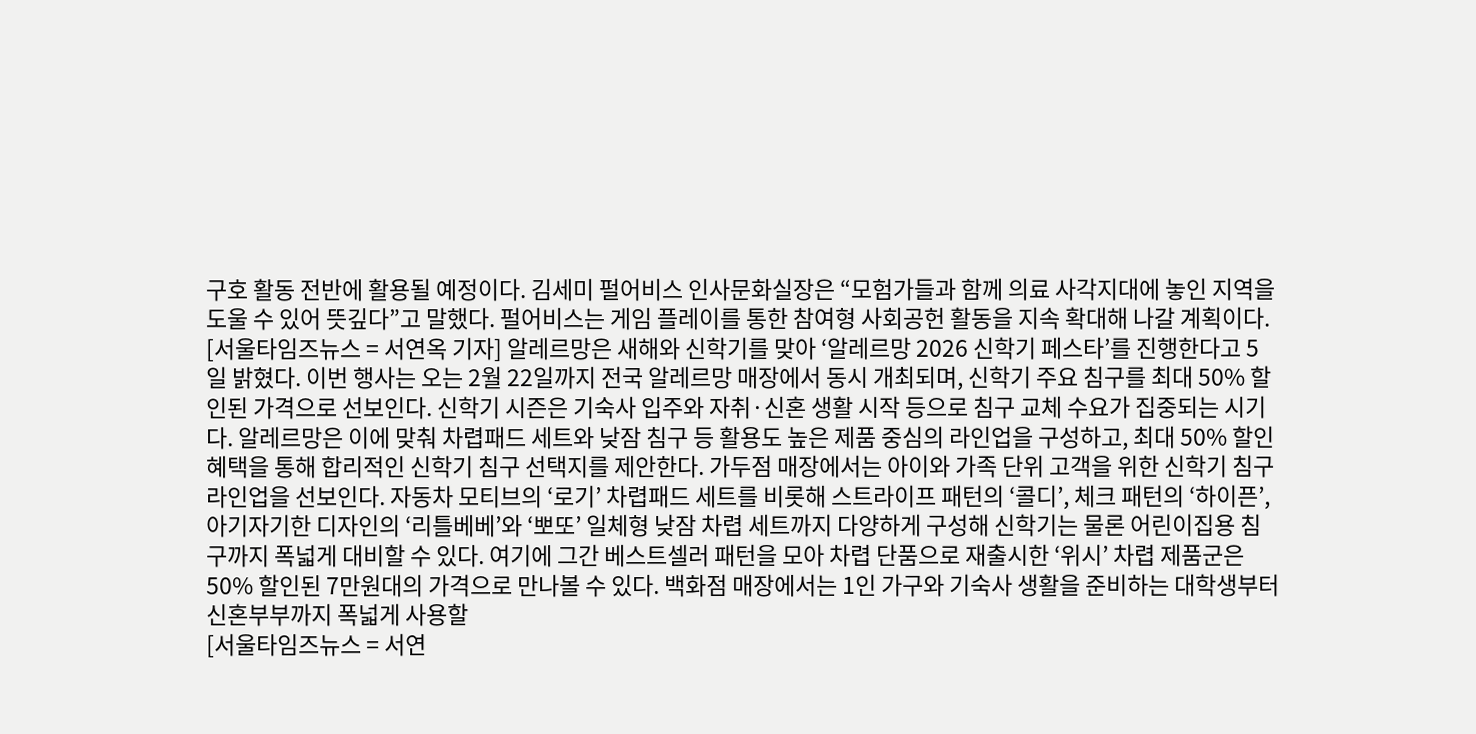구호 활동 전반에 활용될 예정이다. 김세미 펄어비스 인사문화실장은 “모험가들과 함께 의료 사각지대에 놓인 지역을 도울 수 있어 뜻깊다”고 말했다. 펄어비스는 게임 플레이를 통한 참여형 사회공헌 활동을 지속 확대해 나갈 계획이다.
[서울타임즈뉴스 = 서연옥 기자] 알레르망은 새해와 신학기를 맞아 ‘알레르망 2026 신학기 페스타’를 진행한다고 5일 밝혔다. 이번 행사는 오는 2월 22일까지 전국 알레르망 매장에서 동시 개최되며, 신학기 주요 침구를 최대 50% 할인된 가격으로 선보인다. 신학기 시즌은 기숙사 입주와 자취·신혼 생활 시작 등으로 침구 교체 수요가 집중되는 시기다. 알레르망은 이에 맞춰 차렵패드 세트와 낮잠 침구 등 활용도 높은 제품 중심의 라인업을 구성하고, 최대 50% 할인 혜택을 통해 합리적인 신학기 침구 선택지를 제안한다. 가두점 매장에서는 아이와 가족 단위 고객을 위한 신학기 침구 라인업을 선보인다. 자동차 모티브의 ‘로기’ 차렵패드 세트를 비롯해 스트라이프 패턴의 ‘콜디’, 체크 패턴의 ‘하이픈’, 아기자기한 디자인의 ‘리틀베베’와 ‘뽀또’ 일체형 낮잠 차렵 세트까지 다양하게 구성해 신학기는 물론 어린이집용 침구까지 폭넓게 대비할 수 있다. 여기에 그간 베스트셀러 패턴을 모아 차렵 단품으로 재출시한 ‘위시’ 차렵 제품군은 50% 할인된 7만원대의 가격으로 만나볼 수 있다. 백화점 매장에서는 1인 가구와 기숙사 생활을 준비하는 대학생부터 신혼부부까지 폭넓게 사용할
[서울타임즈뉴스 = 서연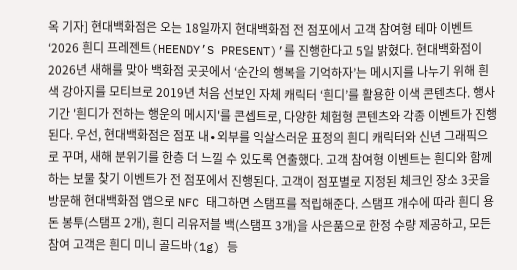옥 기자] 현대백화점은 오는 18일까지 현대백화점 전 점포에서 고객 참여형 테마 이벤트 ‘2026 흰디 프레젠트(HEENDY’S PRESENT)’를 진행한다고 5일 밝혔다. 현대백화점이 2026년 새해를 맞아 백화점 곳곳에서 ‘순간의 행복을 기억하자’는 메시지를 나누기 위해 흰색 강아지를 모티브로 2019년 처음 선보인 자체 캐릭터 ‘흰디’를 활용한 이색 콘텐츠다. 행사 기간 '흰디가 전하는 행운의 메시지'를 콘셉트로, 다양한 체험형 콘텐츠와 각종 이벤트가 진행된다. 우선, 현대백화점은 점포 내∙외부를 익살스러운 표정의 흰디 캐릭터와 신년 그래픽으로 꾸며, 새해 분위기를 한층 더 느낄 수 있도록 연출했다. 고객 참여형 이벤트는 흰디와 함께하는 보물 찾기 이벤트가 전 점포에서 진행된다. 고객이 점포별로 지정된 체크인 장소 3곳을 방문해 현대백화점 앱으로 NFC 태그하면 스탬프를 적립해준다. 스탬프 개수에 따라 흰디 용돈 봉투(스탬프 2개), 흰디 리유저블 백(스탬프 3개)을 사은품으로 한정 수량 제공하고, 모든 참여 고객은 흰디 미니 골드바(1g) 등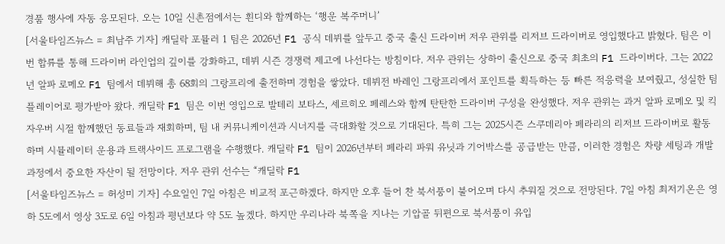경품 행사에 자동 응모된다. 오는 10일 신촌점에서는 흰디와 함께하는 ‘행운 복주머니’
[서울타임즈뉴스 = 최남주 기자] 캐딜락 포뮬러 1 팀은 2026년 F1 공식 데뷔를 앞두고 중국 출신 드라이버 저우 관위를 리저브 드라이버로 영입했다고 밝혔다. 팀은 이번 합류를 통해 드라이버 라인업의 깊이를 강화하고, 데뷔 시즌 경쟁력 제고에 나선다는 방침이다. 저우 관위는 상하이 출신으로 중국 최초의 F1 드라이버다. 그는 2022년 알파 로메오 F1 팀에서 데뷔해 총 68회의 그랑프리에 출전하며 경험을 쌓았다. 데뷔전 바레인 그랑프리에서 포인트를 획득하는 등 빠른 적응력을 보여줬고, 성실한 팀 플레이어로 평가받아 왔다. 캐딜락 F1 팀은 이번 영입으로 발테리 보타스, 세르히오 페레스와 함께 탄탄한 드라이버 구성을 완성했다. 저우 관위는 과거 알파 로메오 및 킥 자우버 시절 함께했던 동료들과 재회하며, 팀 내 커뮤니케이션과 시너지를 극대화할 것으로 기대된다. 특히 그는 2025시즌 스쿠데리아 페라리의 리저브 드라이버로 활동하며 시뮬레이터 운용과 트랙사이드 프로그램을 수행했다. 캐딜락 F1 팀이 2026년부터 페라리 파워 유닛과 기어박스를 공급받는 만큼, 이러한 경험은 차량 세팅과 개발 과정에서 중요한 자산이 될 전망이다. 저우 관위 선수는 “캐딜락 F1
[서울타임즈뉴스 = 허성미 기자] 수요일인 7일 아침은 비교적 포근하겠다. 하지만 오후 들어 찬 북서풍이 불어오며 다시 추워질 것으로 전망된다. 7일 아침 최저기온은 영하 5도에서 영상 3도로 6일 아침과 평년보다 약 5도 높겠다. 하지만 우리나라 북쪽을 지나는 기압골 뒤편으로 북서풍이 유입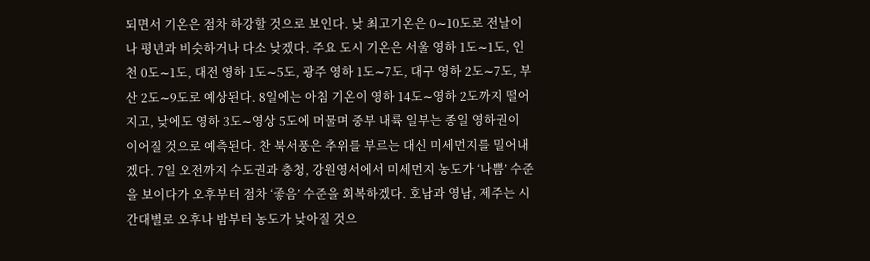되면서 기온은 점차 하강할 것으로 보인다. 낮 최고기온은 0∼10도로 전날이나 평년과 비슷하거나 다소 낮겠다. 주요 도시 기온은 서울 영하 1도∼1도, 인천 0도∼1도, 대전 영하 1도∼5도, 광주 영하 1도∼7도, 대구 영하 2도∼7도, 부산 2도∼9도로 예상된다. 8일에는 아침 기온이 영하 14도∼영하 2도까지 떨어지고, 낮에도 영하 3도∼영상 5도에 머물며 중부 내륙 일부는 종일 영하권이 이어질 것으로 예측된다. 찬 북서풍은 추위를 부르는 대신 미세먼지를 밀어내겠다. 7일 오전까지 수도권과 충청, 강원영서에서 미세먼지 농도가 ‘나쁨’ 수준을 보이다가 오후부터 점차 ‘좋음’ 수준을 회복하겠다. 호남과 영남, 제주는 시간대별로 오후나 밤부터 농도가 낮아질 것으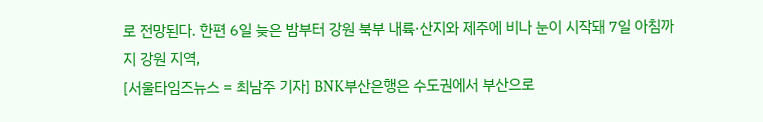로 전망된다. 한편 6일 늦은 밤부터 강원 북부 내륙·산지와 제주에 비나 눈이 시작돼 7일 아침까지 강원 지역,
[서울타임즈뉴스 = 최남주 기자] BNK부산은행은 수도권에서 부산으로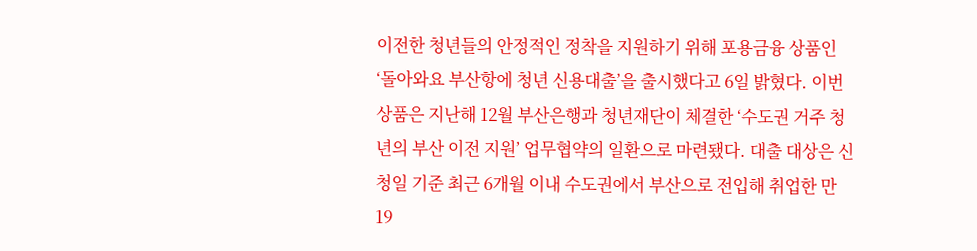이전한 청년들의 안정적인 정착을 지원하기 위해 포용금융 상품인 ‘돌아와요 부산항에 청년 신용대출’을 출시했다고 6일 밝혔다. 이번 상품은 지난해 12월 부산은행과 청년재단이 체결한 ‘수도권 거주 청년의 부산 이전 지원’ 업무협약의 일환으로 마련됐다. 대출 대상은 신청일 기준 최근 6개월 이내 수도권에서 부산으로 전입해 취업한 만 19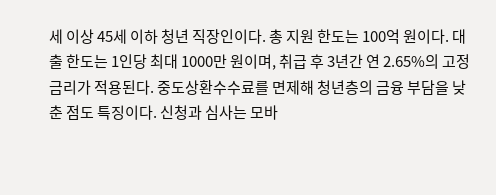세 이상 45세 이하 청년 직장인이다. 총 지원 한도는 100억 원이다. 대출 한도는 1인당 최대 1000만 원이며, 취급 후 3년간 연 2.65%의 고정금리가 적용된다. 중도상환수수료를 면제해 청년층의 금융 부담을 낮춘 점도 특징이다. 신청과 심사는 모바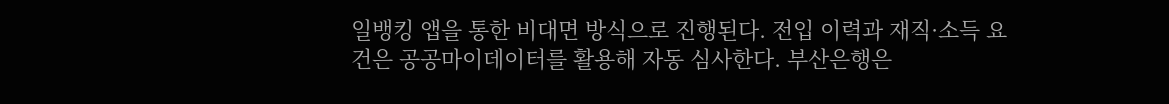일뱅킹 앱을 통한 비대면 방식으로 진행된다. 전입 이력과 재직·소득 요건은 공공마이데이터를 활용해 자동 심사한다. 부산은행은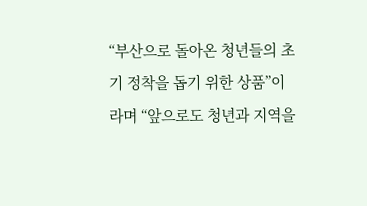“부산으로 돌아온 청년들의 초기 정착을 돕기 위한 상품”이라며 “앞으로도 청년과 지역을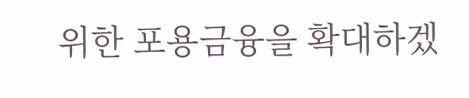위한 포용금융을 확대하겠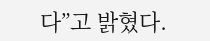다”고 밝혔다.